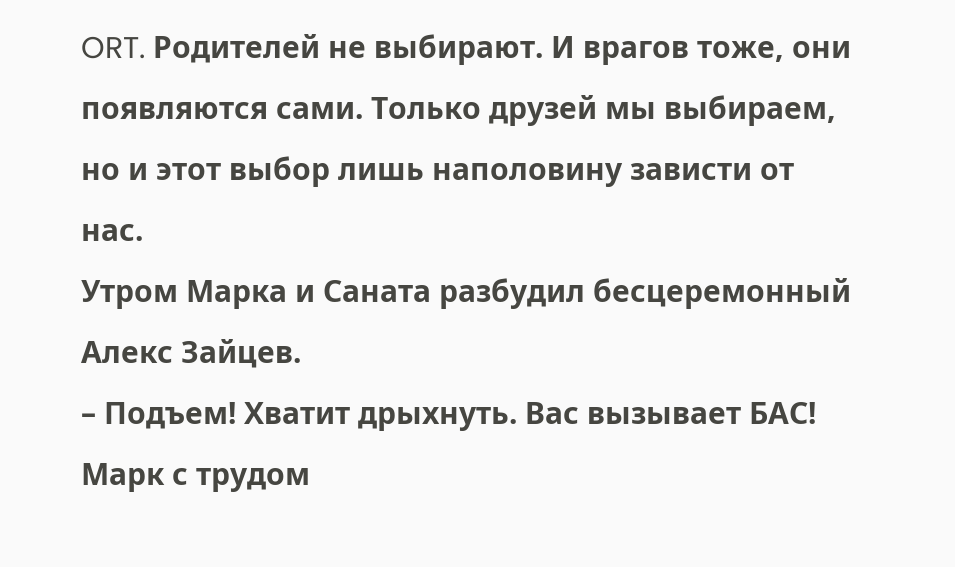ORT. Родителей не выбирают. И врагов тоже, они появляются сами. Только друзей мы выбираем, но и этот выбор лишь наполовину зависти от нас.
Утром Марка и Саната разбудил бесцеремонный Алекс Зайцев.
– Подъем! Хватит дрыхнуть. Вас вызывает БАС!
Марк с трудом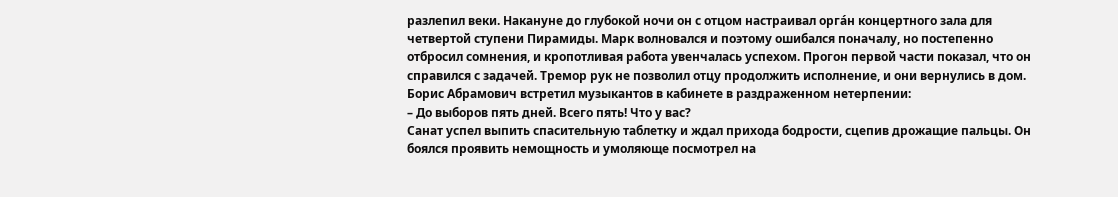разлепил веки. Накануне до глубокой ночи он с отцом настраивал орга́н концертного зала для четвертой ступени Пирамиды. Марк волновался и поэтому ошибался поначалу, но постепенно отбросил сомнения, и кропотливая работа увенчалась успехом. Прогон первой части показал, что он справился с задачей. Тремор рук не позволил отцу продолжить исполнение, и они вернулись в дом.
Борис Абрамович встретил музыкантов в кабинете в раздраженном нетерпении:
– До выборов пять дней. Всего пять! Что у вас?
Санат успел выпить спасительную таблетку и ждал прихода бодрости, сцепив дрожащие пальцы. Он боялся проявить немощность и умоляюще посмотрел на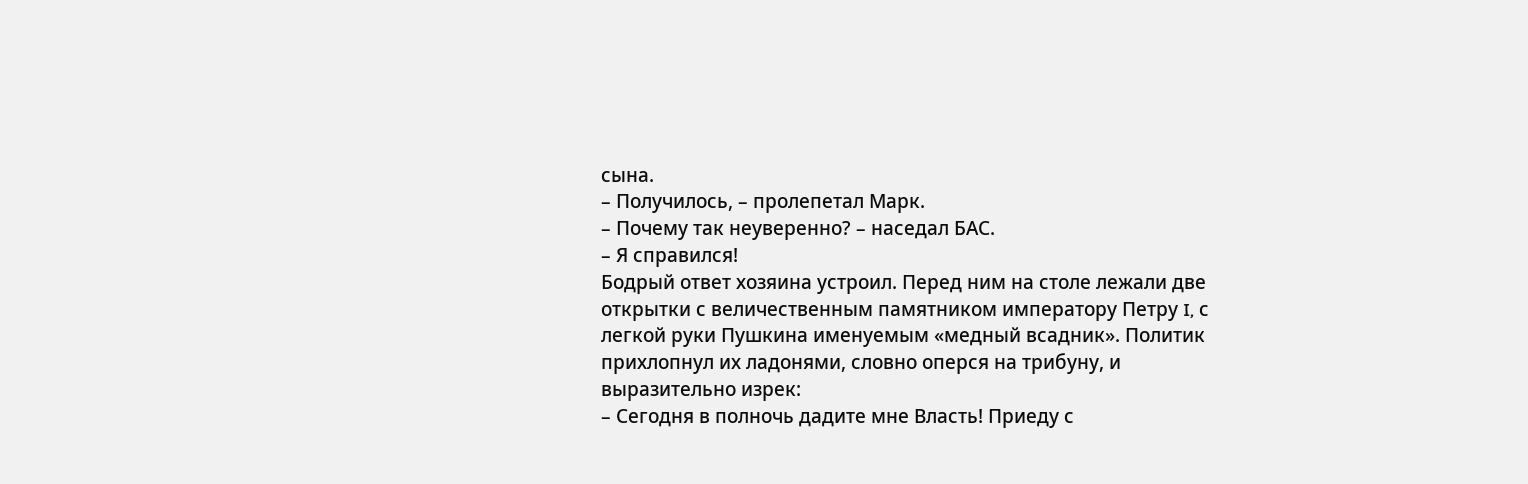сына.
– Получилось, – пролепетал Марк.
– Почему так неуверенно? – наседал БАС.
– Я справился!
Бодрый ответ хозяина устроил. Перед ним на столе лежали две открытки с величественным памятником императору Петру I, с легкой руки Пушкина именуемым «медный всадник». Политик прихлопнул их ладонями, словно оперся на трибуну, и выразительно изрек:
– Сегодня в полночь дадите мне Власть! Приеду с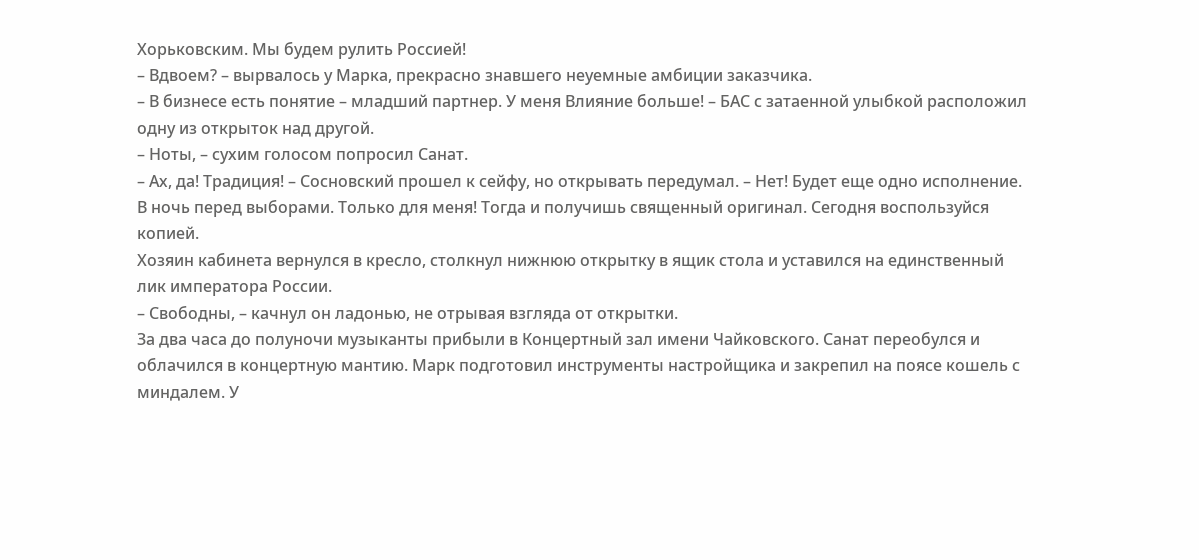Хорьковским. Мы будем рулить Россией!
– Вдвоем? – вырвалось у Марка, прекрасно знавшего неуемные амбиции заказчика.
– В бизнесе есть понятие – младший партнер. У меня Влияние больше! – БАС с затаенной улыбкой расположил одну из открыток над другой.
– Ноты, – сухим голосом попросил Санат.
– Ах, да! Традиция! – Сосновский прошел к сейфу, но открывать передумал. – Нет! Будет еще одно исполнение. В ночь перед выборами. Только для меня! Тогда и получишь священный оригинал. Сегодня воспользуйся копией.
Хозяин кабинета вернулся в кресло, столкнул нижнюю открытку в ящик стола и уставился на единственный лик императора России.
– Свободны, – качнул он ладонью, не отрывая взгляда от открытки.
За два часа до полуночи музыканты прибыли в Концертный зал имени Чайковского. Санат переобулся и облачился в концертную мантию. Марк подготовил инструменты настройщика и закрепил на поясе кошель с миндалем. У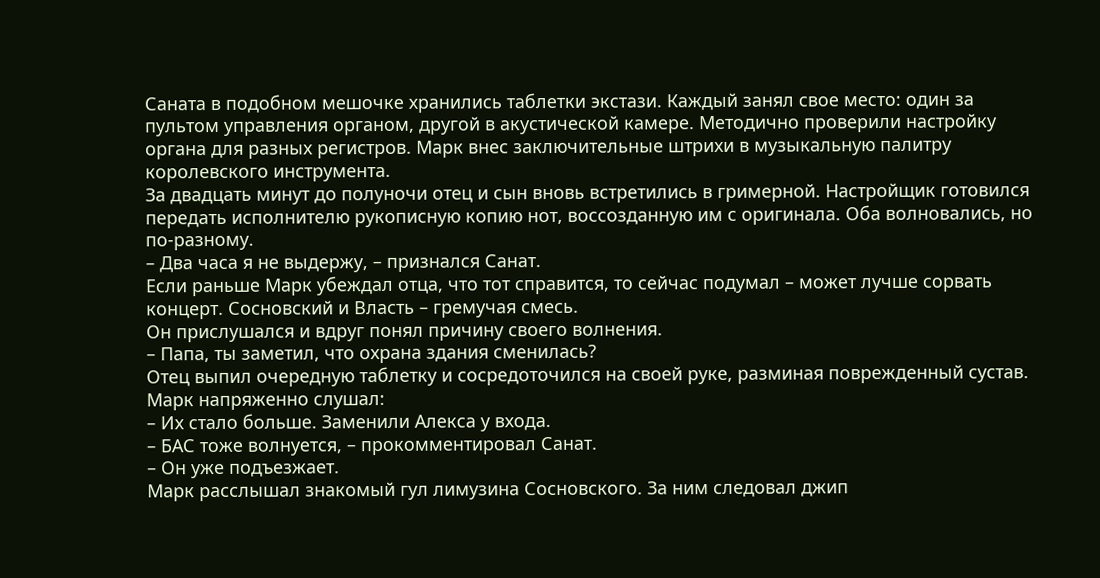Саната в подобном мешочке хранились таблетки экстази. Каждый занял свое место: один за пультом управления органом, другой в акустической камере. Методично проверили настройку органа для разных регистров. Марк внес заключительные штрихи в музыкальную палитру королевского инструмента.
За двадцать минут до полуночи отец и сын вновь встретились в гримерной. Настройщик готовился передать исполнителю рукописную копию нот, воссозданную им с оригинала. Оба волновались, но по-разному.
– Два часа я не выдержу, – признался Санат.
Если раньше Марк убеждал отца, что тот справится, то сейчас подумал – может лучше сорвать концерт. Сосновский и Власть – гремучая смесь.
Он прислушался и вдруг понял причину своего волнения.
– Папа, ты заметил, что охрана здания сменилась?
Отец выпил очередную таблетку и сосредоточился на своей руке, разминая поврежденный сустав. Марк напряженно слушал:
– Их стало больше. Заменили Алекса у входа.
– БАС тоже волнуется, – прокомментировал Санат.
– Он уже подъезжает.
Марк расслышал знакомый гул лимузина Сосновского. За ним следовал джип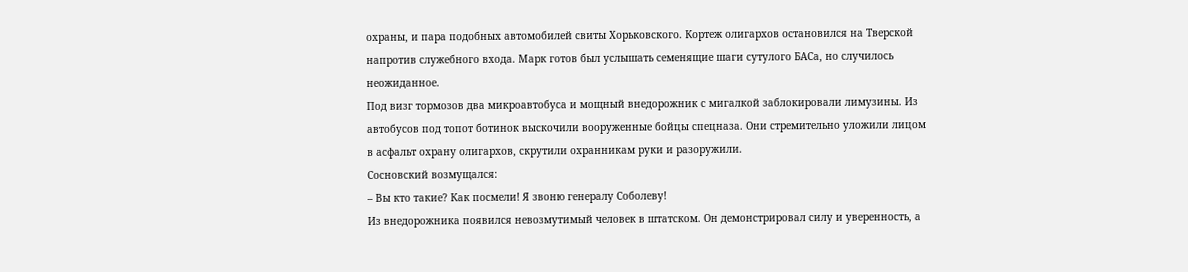охраны, и пара подобных автомобилей свиты Хорьковского. Кортеж олигархов остановился на Тверской напротив служебного входа. Марк готов был услышать семенящие шаги сутулого БАСа, но случилось неожиданное.
Под визг тормозов два микроавтобуса и мощный внедорожник с мигалкой заблокировали лимузины. Из автобусов под топот ботинок выскочили вооруженные бойцы спецназа. Они стремительно уложили лицом в асфальт охрану олигархов, скрутили охранникам руки и разоружили.
Сосновский возмущался:
– Вы кто такие? Как посмели! Я звоню генералу Соболеву!
Из внедорожника появился невозмутимый человек в штатском. Он демонстрировал силу и уверенность, а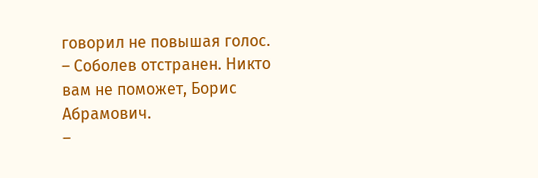говорил не повышая голос.
– Соболев отстранен. Никто вам не поможет, Борис Абрамович.
–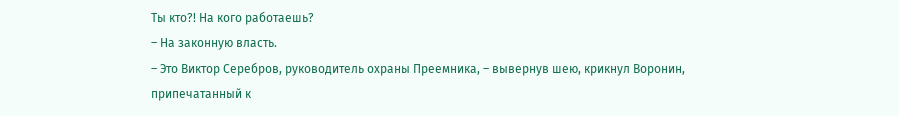Ты кто?! На кого работаешь?
– На законную власть.
– Это Виктор Серебров, руководитель охраны Преемника, – вывернув шею, крикнул Воронин, припечатанный к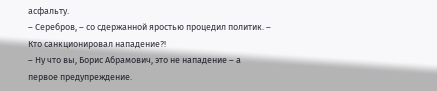асфальту.
– Серебров, – со сдержанной яростью процедил политик. – Кто санкционировал нападение?!
– Ну что вы, Борис Абрамович, это не нападение – а первое предупреждение.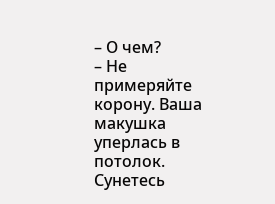– О чем?
– Не примеряйте корону. Ваша макушка уперлась в потолок. Сунетесь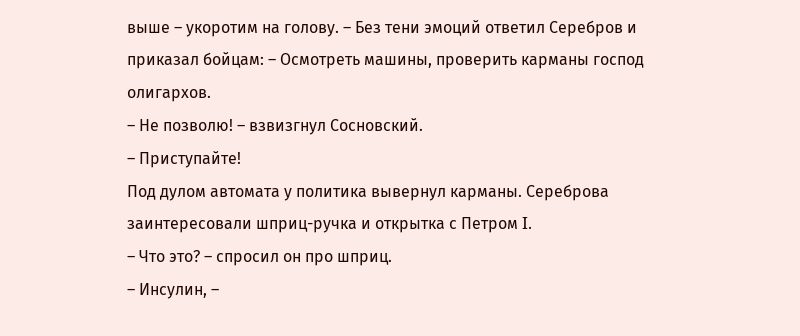выше – укоротим на голову. – Без тени эмоций ответил Серебров и приказал бойцам: – Осмотреть машины, проверить карманы господ олигархов.
– Не позволю! – взвизгнул Сосновский.
– Приступайте!
Под дулом автомата у политика вывернул карманы. Сереброва заинтересовали шприц-ручка и открытка с Петром I.
– Что это? – спросил он про шприц.
– Инсулин, –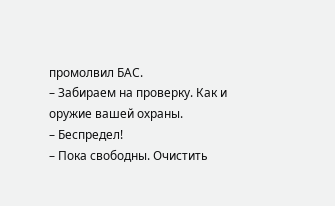промолвил БАС.
– Забираем на проверку. Как и оружие вашей охраны.
– Беспредел!
– Пока свободны. Очистить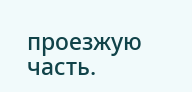проезжую часть.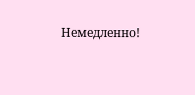Немедленно!